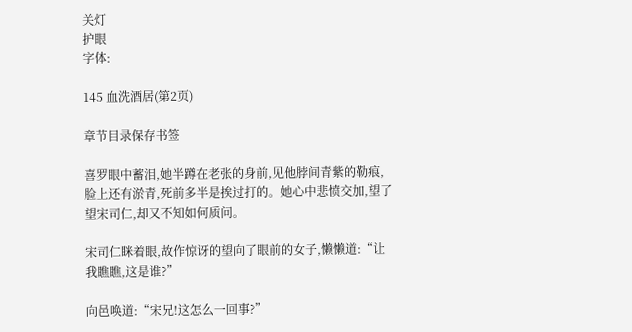关灯
护眼
字体:

145 血洗酒居(第2页)

章节目录保存书签

喜罗眼中蓄泪,她半蹲在老张的身前,见他脖间青紫的勒痕,脸上还有淤青,死前多半是挨过打的。她心中悲愤交加,望了望宋司仁,却又不知如何质问。

宋司仁眯着眼,故作惊讶的望向了眼前的女子,懒懒道:“让我瞧瞧,这是谁?”

向邑唤道:“宋兄!这怎么一回事?”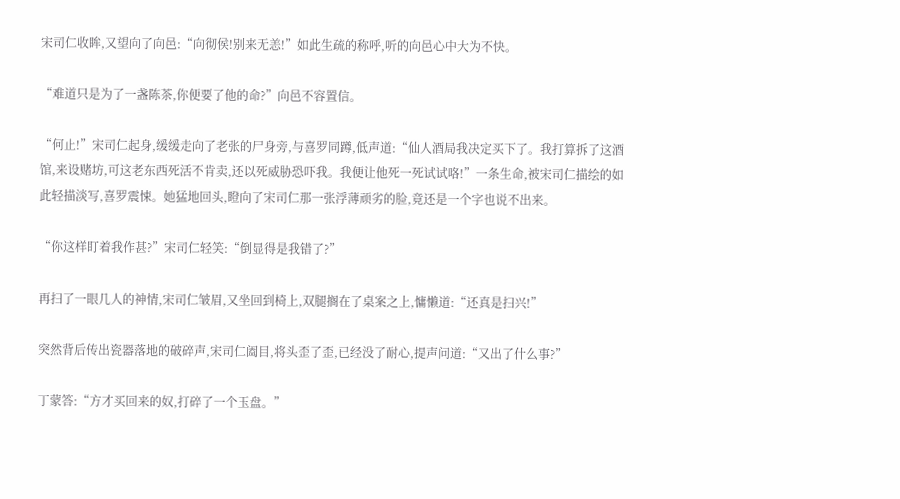宋司仁收眸,又望向了向邑:“向彻侯!别来无恙!”如此生疏的称呼,听的向邑心中大为不快。

“难道只是为了一盏陈茶,你便要了他的命?”向邑不容置信。

“何止!”宋司仁起身,缓缓走向了老张的尸身旁,与喜罗同蹲,低声道:“仙人酒局我决定买下了。我打算拆了这酒馆,来设赌坊,可这老东西死活不肯卖,还以死威胁恐吓我。我便让他死一死试试咯!”一条生命,被宋司仁描绘的如此轻描淡写,喜罗震悚。她猛地回头,瞪向了宋司仁那一张浮薄顽劣的脸,竟还是一个字也说不出来。

“你这样盯着我作甚?”宋司仁轻笑:“倒显得是我错了?”

再扫了一眼几人的神情,宋司仁皱眉,又坐回到椅上,双腿搁在了桌案之上,慵懒道:“还真是扫兴!”

突然背后传出瓷器落地的破碎声,宋司仁阖目,将头歪了歪,已经没了耐心,提声问道:“又出了什么事?”

丁蒙答:“方才买回来的奴,打碎了一个玉盘。”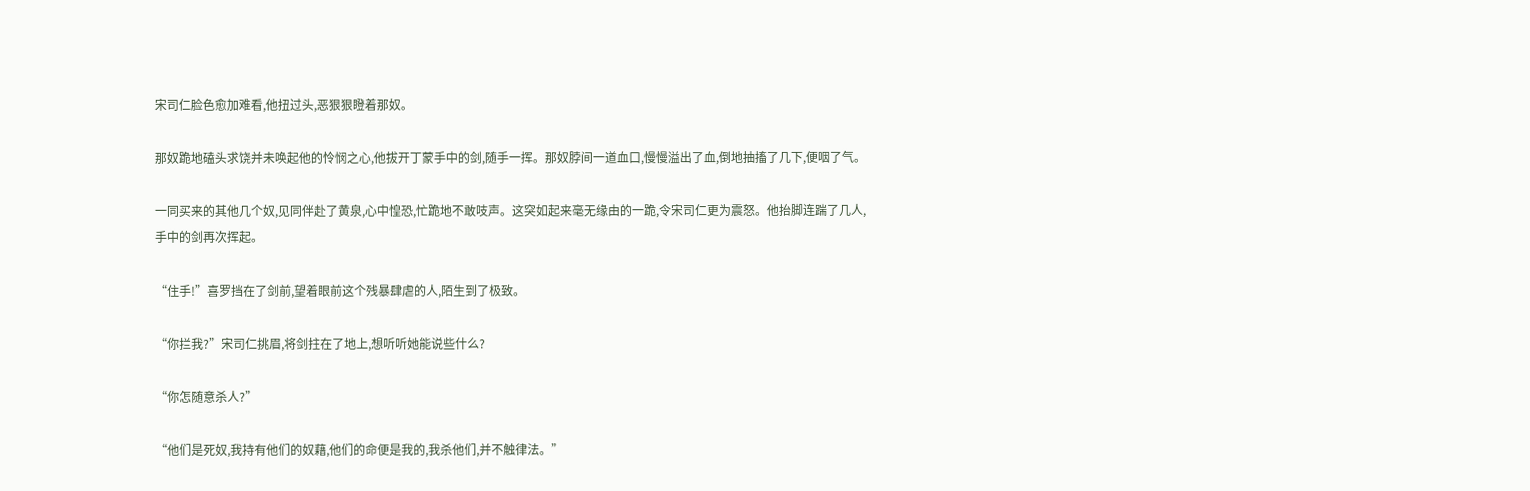宋司仁脸色愈加难看,他扭过头,恶狠狠瞪着那奴。

那奴跪地磕头求饶并未唤起他的怜悯之心,他拔开丁蒙手中的剑,随手一挥。那奴脖间一道血口,慢慢溢出了血,倒地抽搐了几下,便咽了气。

一同买来的其他几个奴,见同伴赴了黄泉,心中惶恐,忙跪地不敢吱声。这突如起来毫无缘由的一跪,令宋司仁更为震怒。他抬脚连踹了几人,手中的剑再次挥起。

“住手!”喜罗挡在了剑前,望着眼前这个残暴肆虐的人,陌生到了极致。

“你拦我?”宋司仁挑眉,将剑拄在了地上,想听听她能说些什么?

“你怎随意杀人?”

“他们是死奴,我持有他们的奴藉,他们的命便是我的,我杀他们,并不触律法。”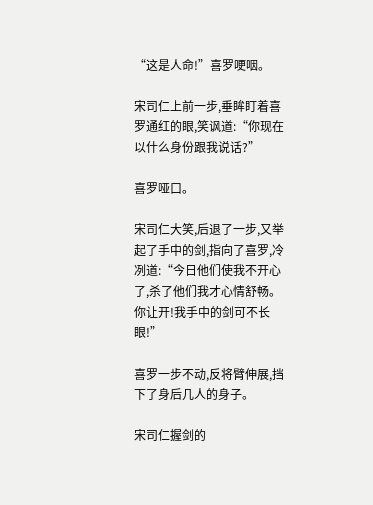“这是人命!”喜罗哽咽。

宋司仁上前一步,垂眸盯着喜罗通红的眼,笑讽道:“你现在以什么身份跟我说话?”

喜罗哑口。

宋司仁大笑,后退了一步,又举起了手中的剑,指向了喜罗,冷冽道:“今日他们使我不开心了,杀了他们我才心情舒畅。你让开!我手中的剑可不长眼!”

喜罗一步不动,反将臂伸展,挡下了身后几人的身子。

宋司仁握剑的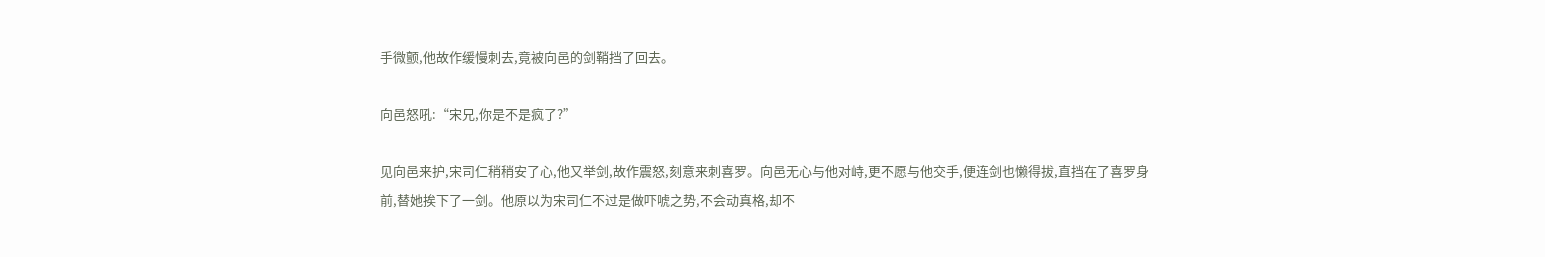手微颤,他故作缓慢刺去,竟被向邑的剑鞘挡了回去。

向邑怒吼:“宋兄,你是不是疯了?”

见向邑来护,宋司仁稍稍安了心,他又举剑,故作震怒,刻意来刺喜罗。向邑无心与他对峙,更不愿与他交手,便连剑也懒得拔,直挡在了喜罗身前,替她挨下了一剑。他原以为宋司仁不过是做吓唬之势,不会动真格,却不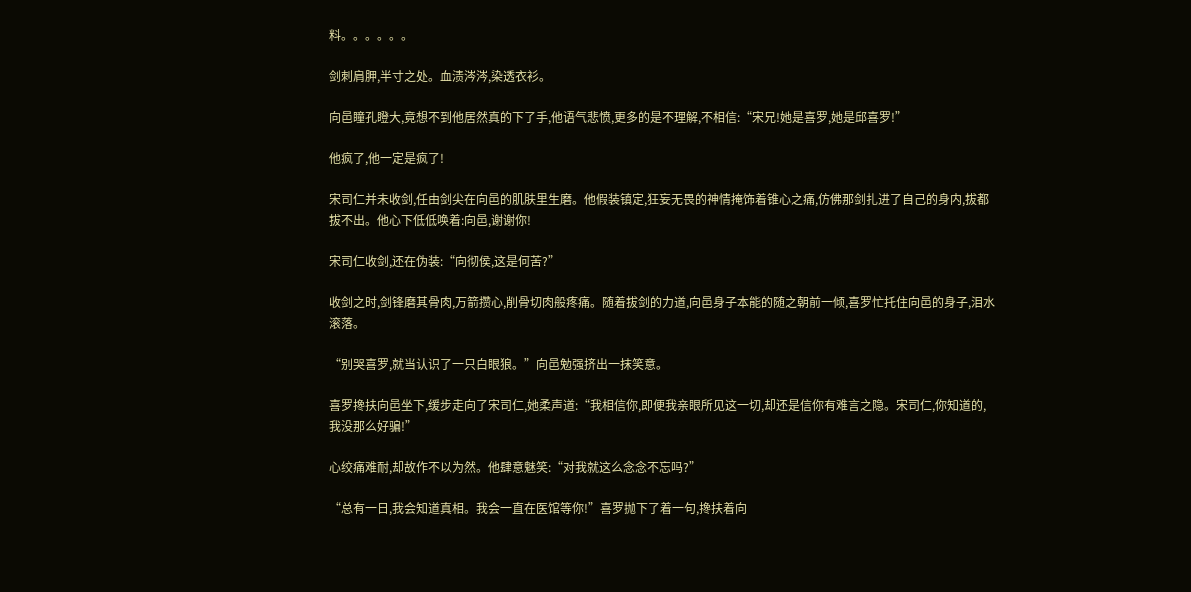料。。。。。。

剑刺肩胛,半寸之处。血渍涔涔,染透衣衫。

向邑瞳孔瞪大,竟想不到他居然真的下了手,他语气悲愤,更多的是不理解,不相信:“宋兄!她是喜罗,她是邱喜罗!”

他疯了,他一定是疯了!

宋司仁并未收剑,任由剑尖在向邑的肌肤里生磨。他假装镇定,狂妄无畏的神情掩饰着锥心之痛,仿佛那剑扎进了自己的身内,拔都拔不出。他心下低低唤着:向邑,谢谢你!

宋司仁收剑,还在伪装:“向彻侯,这是何苦?”

收剑之时,剑锋磨其骨肉,万箭攒心,削骨切肉般疼痛。随着拔剑的力道,向邑身子本能的随之朝前一倾,喜罗忙托住向邑的身子,泪水滚落。

“别哭喜罗,就当认识了一只白眼狼。”向邑勉强挤出一抹笑意。

喜罗搀扶向邑坐下,缓步走向了宋司仁,她柔声道:“我相信你,即便我亲眼所见这一切,却还是信你有难言之隐。宋司仁,你知道的,我没那么好骗!”

心绞痛难耐,却故作不以为然。他肆意魅笑:“对我就这么念念不忘吗?”

“总有一日,我会知道真相。我会一直在医馆等你!”喜罗抛下了着一句,搀扶着向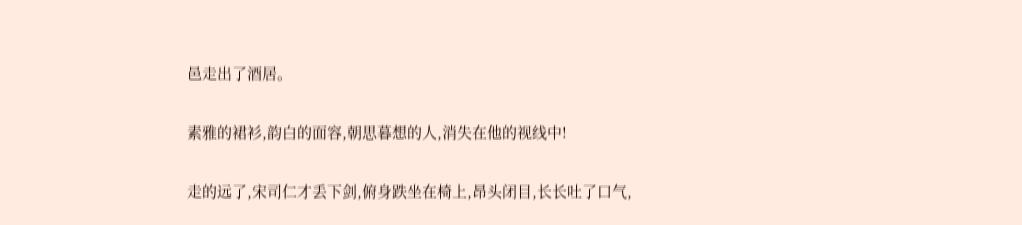邑走出了酒居。

素雅的裙衫,韵白的面容,朝思暮想的人,消失在他的视线中!

走的远了,宋司仁才丢下剑,俯身跌坐在椅上,昂头闭目,长长吐了口气,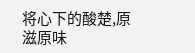将心下的酸楚,原滋原味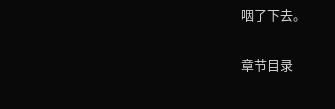咽了下去。

章节目录